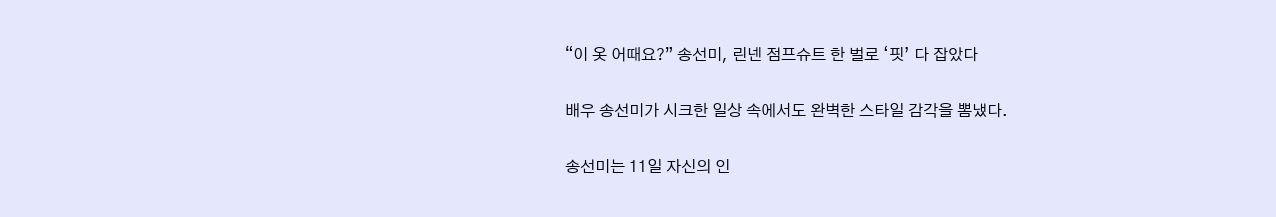“이 옷 어때요?” 송선미, 린넨 점프슈트 한 벌로 ‘핏’ 다 잡았다

배우 송선미가 시크한 일상 속에서도 완벽한 스타일 감각을 뽐냈다.

송선미는 11일 자신의 인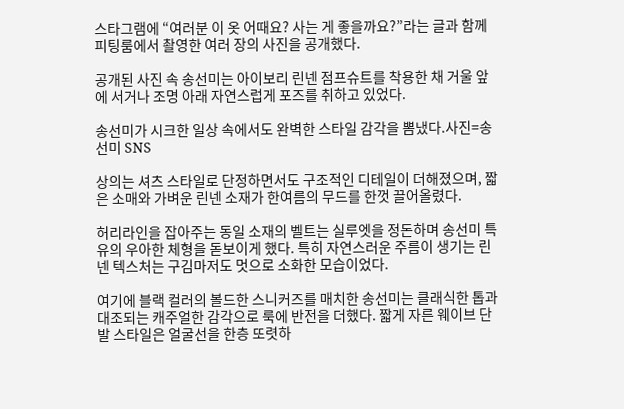스타그램에 “여러분 이 옷 어때요? 사는 게 좋을까요?”라는 글과 함께 피팅룸에서 촬영한 여러 장의 사진을 공개했다.

공개된 사진 속 송선미는 아이보리 린넨 점프슈트를 착용한 채 거울 앞에 서거나 조명 아래 자연스럽게 포즈를 취하고 있었다.

송선미가 시크한 일상 속에서도 완벽한 스타일 감각을 뽐냈다.사진=송선미 SNS

상의는 셔츠 스타일로 단정하면서도 구조적인 디테일이 더해졌으며, 짧은 소매와 가벼운 린넨 소재가 한여름의 무드를 한껏 끌어올렸다.

허리라인을 잡아주는 동일 소재의 벨트는 실루엣을 정돈하며 송선미 특유의 우아한 체형을 돋보이게 했다. 특히 자연스러운 주름이 생기는 린넨 텍스처는 구김마저도 멋으로 소화한 모습이었다.

여기에 블랙 컬러의 볼드한 스니커즈를 매치한 송선미는 클래식한 톱과 대조되는 캐주얼한 감각으로 룩에 반전을 더했다. 짧게 자른 웨이브 단발 스타일은 얼굴선을 한층 또렷하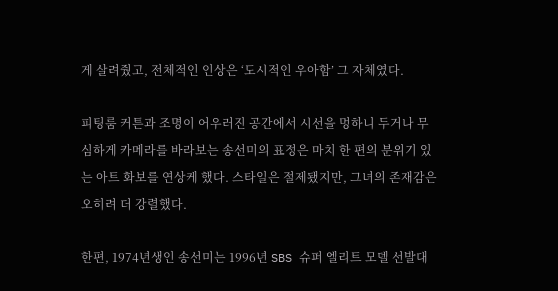게 살려줬고, 전체적인 인상은 ‘도시적인 우아함’ 그 자체였다.

피팅룸 커튼과 조명이 어우러진 공간에서 시선을 멍하니 두거나 무심하게 카메라를 바라보는 송선미의 표정은 마치 한 편의 분위기 있는 아트 화보를 연상케 했다. 스타일은 절제됐지만, 그녀의 존재감은 오히려 더 강렬했다.

한편, 1974년생인 송선미는 1996년 SBS 슈퍼 엘리트 모델 선발대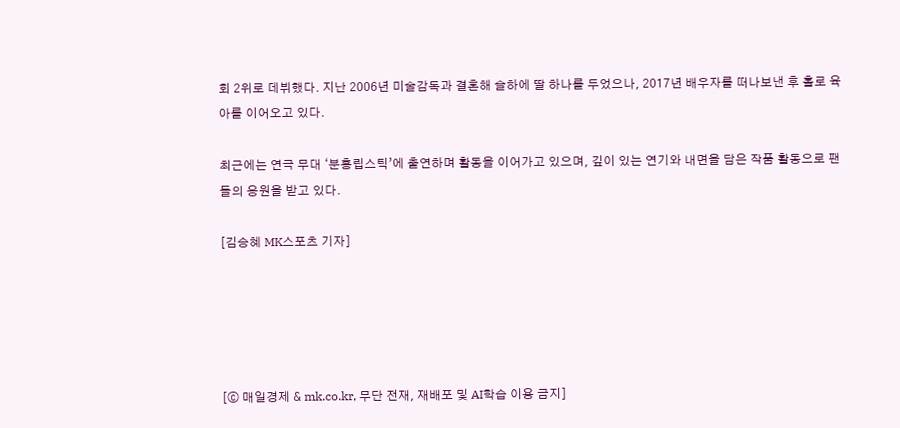회 2위로 데뷔했다. 지난 2006년 미술감독과 결혼해 슬하에 딸 하나를 두었으나, 2017년 배우자를 떠나보낸 후 홀로 육아를 이어오고 있다.

최근에는 연극 무대 ‘분홍립스틱’에 출연하며 활동을 이어가고 있으며, 깊이 있는 연기와 내면을 담은 작품 활동으로 팬들의 응원을 받고 있다.

[김승혜 MK스포츠 기자]





[ⓒ 매일경제 & mk.co.kr, 무단 전재, 재배포 및 AI학습 이용 금지]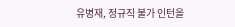유병재, 정규직 불가 인턴을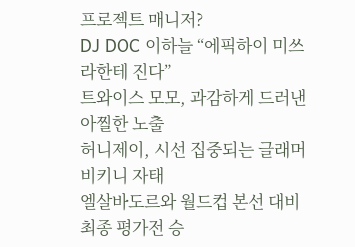프로젝트 매니저?
DJ DOC 이하늘 “에픽하이 미쓰라한테 진다”
트와이스 모모, 과감하게 드러낸 아찔한 노출
허니제이, 시선 집중되는 글래머 비키니 자태
엘살바도르와 월드컵 본선 대비 최종 평가전 승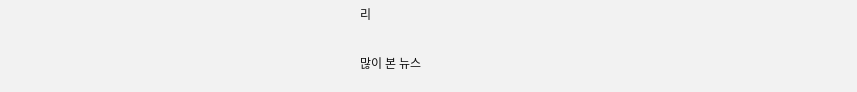리

많이 본 뉴스